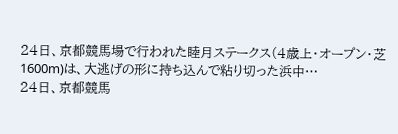24日、京都競馬場で行われた睦月ステークス(4歳上・オープン・芝1600m)は、大逃げの形に持ち込んで粘り切った浜中…
24日、京都競馬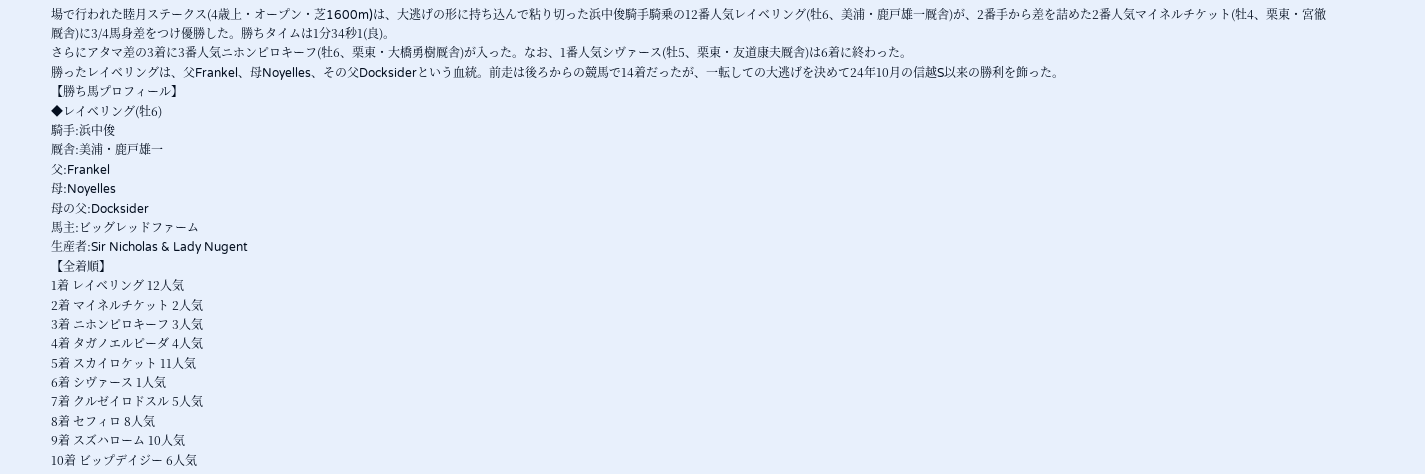場で行われた睦月ステークス(4歳上・オープン・芝1600m)は、大逃げの形に持ち込んで粘り切った浜中俊騎手騎乗の12番人気レイベリング(牡6、美浦・鹿戸雄一厩舎)が、2番手から差を詰めた2番人気マイネルチケット(牡4、栗東・宮徹厩舎)に3/4馬身差をつけ優勝した。勝ちタイムは1分34秒1(良)。
さらにアタマ差の3着に3番人気ニホンピロキーフ(牡6、栗東・大橋勇樹厩舎)が入った。なお、1番人気シヴァース(牡5、栗東・友道康夫厩舎)は6着に終わった。
勝ったレイベリングは、父Frankel、母Noyelles、その父Docksiderという血統。前走は後ろからの競馬で14着だったが、一転しての大逃げを決めて24年10月の信越S以来の勝利を飾った。
【勝ち馬プロフィール】
◆レイベリング(牡6)
騎手:浜中俊
厩舎:美浦・鹿戸雄一
父:Frankel
母:Noyelles
母の父:Docksider
馬主:ビッグレッドファーム
生産者:Sir Nicholas & Lady Nugent
【全着順】
1着 レイベリング 12人気
2着 マイネルチケット 2人気
3着 ニホンピロキーフ 3人気
4着 タガノエルピーダ 4人気
5着 スカイロケット 11人気
6着 シヴァース 1人気
7着 クルゼイロドスル 5人気
8着 セフィロ 8人気
9着 スズハローム 10人気
10着 ビップデイジー 6人気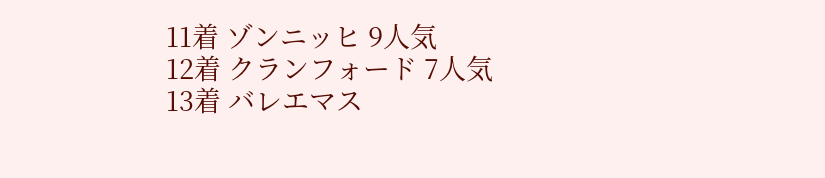11着 ゾンニッヒ 9人気
12着 クランフォード 7人気
13着 バレエマス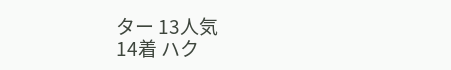ター 13人気
14着 ハク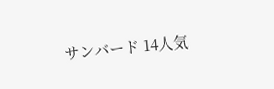サンバード 14人気